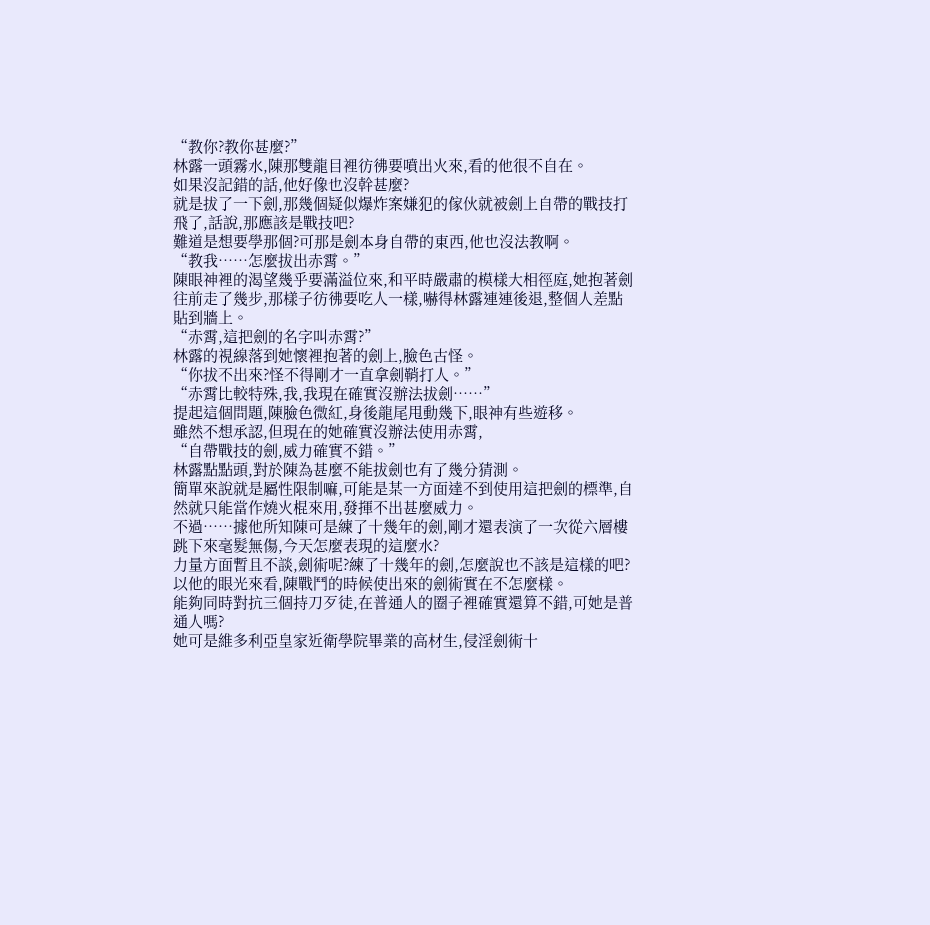“教你?教你甚麼?”
林露一頭霧水,陳那雙龍目裡彷彿要噴出火來,看的他很不自在。
如果沒記錯的話,他好像也沒幹甚麼?
就是拔了一下劍,那幾個疑似爆炸案嫌犯的傢伙就被劍上自帶的戰技打飛了,話說,那應該是戰技吧?
難道是想要學那個?可那是劍本身自帶的東西,他也沒法教啊。
“教我……怎麼拔出赤霄。”
陳眼神裡的渴望幾乎要滿溢位來,和平時嚴肅的模樣大相徑庭,她抱著劍往前走了幾步,那樣子彷彿要吃人一樣,嚇得林露連連後退,整個人差點貼到牆上。
“赤霄,這把劍的名字叫赤霄?”
林露的視線落到她懷裡抱著的劍上,臉色古怪。
“你拔不出來?怪不得剛才一直拿劍鞘打人。”
“赤霄比較特殊,我,我現在確實沒辦法拔劍……”
提起這個問題,陳臉色微紅,身後龍尾甩動幾下,眼神有些遊移。
雖然不想承認,但現在的她確實沒辦法使用赤霄,
“自帶戰技的劍,威力確實不錯。”
林露點點頭,對於陳為甚麼不能拔劍也有了幾分猜測。
簡單來說就是屬性限制嘛,可能是某一方面達不到使用這把劍的標準,自然就只能當作燒火棍來用,發揮不出甚麼威力。
不過……據他所知陳可是練了十幾年的劍,剛才還表演了一次從六層樓跳下來毫髮無傷,今天怎麼表現的這麼水?
力量方面暫且不談,劍術呢?練了十幾年的劍,怎麼說也不該是這樣的吧?
以他的眼光來看,陳戰鬥的時候使出來的劍術實在不怎麼樣。
能夠同時對抗三個持刀歹徒,在普通人的圈子裡確實還算不錯,可她是普通人嗎?
她可是維多利亞皇家近衛學院畢業的高材生,侵淫劍術十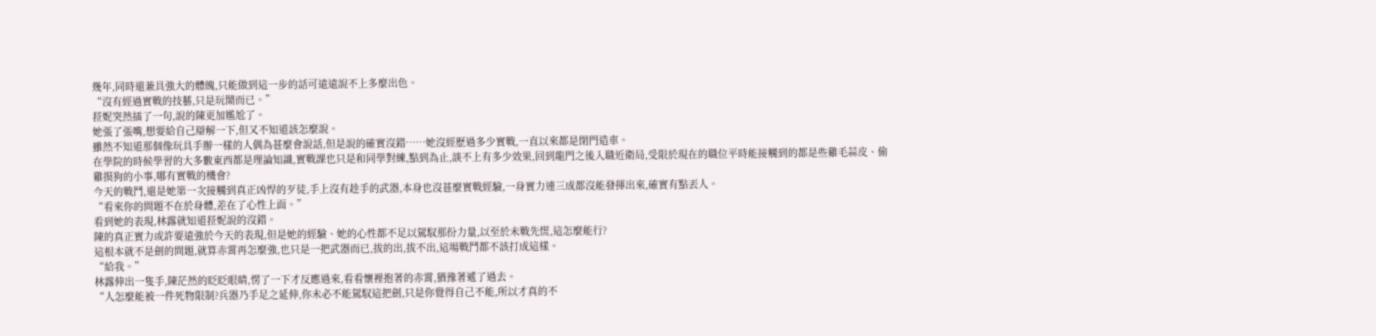幾年,同時還兼具強大的體魄,只能做到這一步的話可遠遠說不上多麼出色。
“沒有經過實戰的技藝,只是玩鬧而已。”
菈妮突然插了一句,說的陳更加尷尬了。
她張了張嘴,想要給自己辯解一下,但又不知道該怎麼說。
雖然不知道那個像玩具手辦一樣的人偶為甚麼會說話,但是說的確實沒錯……她沒經歷過多少實戰,一直以來都是閉門造車。
在學院的時候學習的大多數東西都是理論知識,實戰課也只是和同學對練,點到為止,談不上有多少效果,回到龍門之後入職近衛局,受限於現在的職位平時能接觸到的都是些雞毛蒜皮、偷雞摸狗的小事,哪有實戰的機會?
今天的戰鬥,還是她第一次接觸到真正凶悍的歹徒,手上沒有趁手的武器,本身也沒甚麼實戰經驗,一身實力連三成都沒能發揮出來,確實有點丟人。
“看來你的問題不在於身體,差在了心性上面。”
看到她的表現,林露就知道菈妮說的沒錯。
陳的真正實力或許要遠強於今天的表現,但是她的經驗、她的心性都不足以駕馭那份力量,以至於未戰先慌,這怎麼能行?
這根本就不是劍的問題,就算赤霄再怎麼強,也只是一把武器而已,拔的出,拔不出,這場戰鬥都不該打成這樣。
“給我。”
林露伸出一隻手,陳茫然的眨眨眼睛,愣了一下才反應過來,看看懷裡抱著的赤霄,猶豫著遞了過去。
“人怎麼能被一件死物限制?兵器乃手足之延伸,你未必不能駕馭這把劍,只是你覺得自己不能,所以才真的不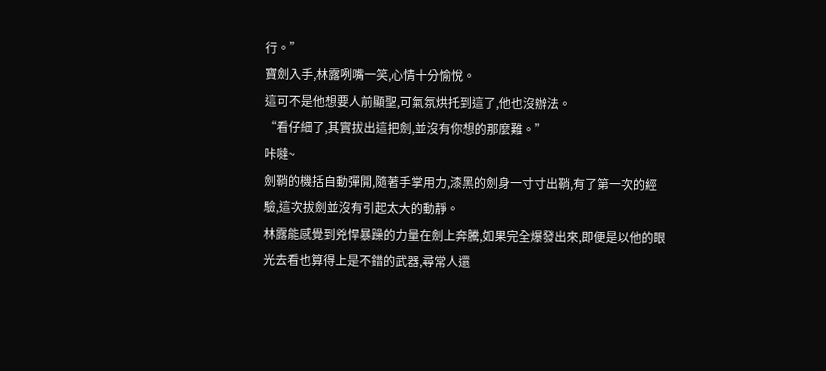行。”
寶劍入手,林露咧嘴一笑,心情十分愉悅。
這可不是他想要人前顯聖,可氣氛烘托到這了,他也沒辦法。
“看仔細了,其實拔出這把劍,並沒有你想的那麼難。”
咔噠~
劍鞘的機括自動彈開,隨著手掌用力,漆黑的劍身一寸寸出鞘,有了第一次的經驗,這次拔劍並沒有引起太大的動靜。
林露能感覺到兇悍暴躁的力量在劍上奔騰,如果完全爆發出來,即便是以他的眼光去看也算得上是不錯的武器,尋常人還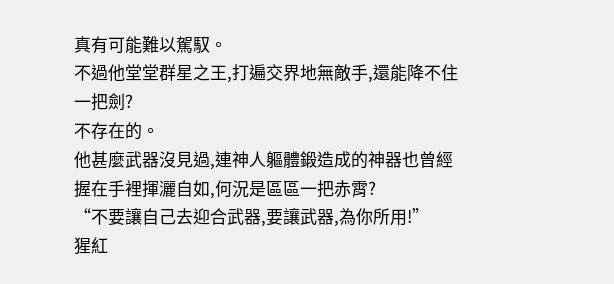真有可能難以駕馭。
不過他堂堂群星之王,打遍交界地無敵手,還能降不住一把劍?
不存在的。
他甚麼武器沒見過,連神人軀體鍛造成的神器也曾經握在手裡揮灑自如,何況是區區一把赤霄?
“不要讓自己去迎合武器,要讓武器,為你所用!”
猩紅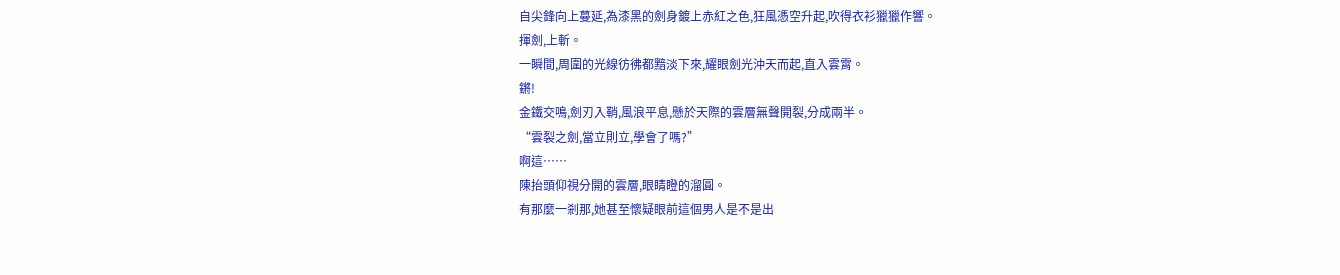自尖鋒向上蔓延,為漆黑的劍身鍍上赤紅之色,狂風憑空升起,吹得衣衫獵獵作響。
揮劍,上斬。
一瞬間,周圍的光線彷彿都黯淡下來,耀眼劍光沖天而起,直入雲霄。
鏘!
金鐵交鳴,劍刃入鞘,風浪平息,懸於天際的雲層無聲開裂,分成兩半。
“雲裂之劍,當立則立,學會了嗎?”
啊這……
陳抬頭仰視分開的雲層,眼睛瞪的溜圓。
有那麼一剎那,她甚至懷疑眼前這個男人是不是出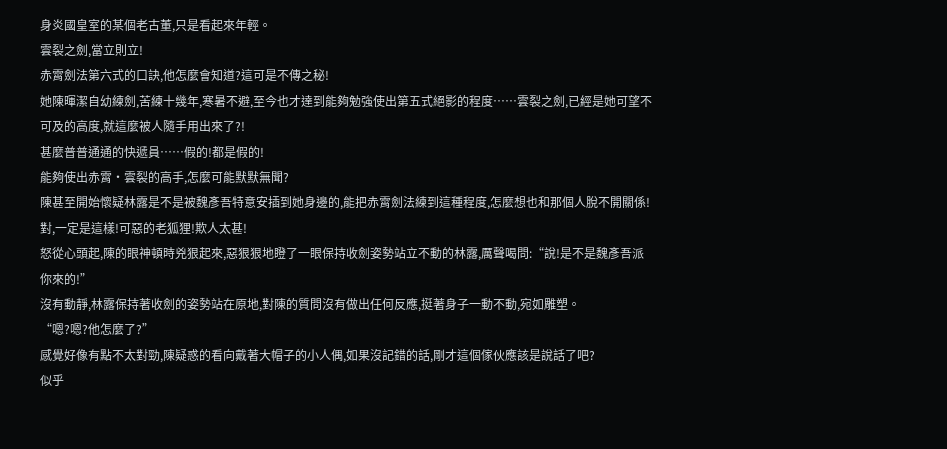身炎國皇室的某個老古董,只是看起來年輕。
雲裂之劍,當立則立!
赤霄劍法第六式的口訣,他怎麼會知道?這可是不傳之秘!
她陳暉潔自幼練劍,苦練十幾年,寒暑不避,至今也才達到能夠勉強使出第五式絕影的程度……雲裂之劍,已經是她可望不可及的高度,就這麼被人隨手用出來了?!
甚麼普普通通的快遞員……假的!都是假的!
能夠使出赤霄·雲裂的高手,怎麼可能默默無聞?
陳甚至開始懷疑林露是不是被魏彥吾特意安插到她身邊的,能把赤霄劍法練到這種程度,怎麼想也和那個人脫不開關係!
對,一定是這樣!可惡的老狐狸!欺人太甚!
怒從心頭起,陳的眼神頓時兇狠起來,惡狠狠地瞪了一眼保持收劍姿勢站立不動的林露,厲聲喝問:“說!是不是魏彥吾派你來的!”
沒有動靜,林露保持著收劍的姿勢站在原地,對陳的質問沒有做出任何反應,挺著身子一動不動,宛如雕塑。
“嗯?嗯?他怎麼了?”
感覺好像有點不太對勁,陳疑惑的看向戴著大帽子的小人偶,如果沒記錯的話,剛才這個傢伙應該是說話了吧?
似乎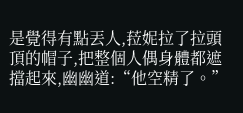是覺得有點丟人,菈妮拉了拉頭頂的帽子,把整個人偶身體都遮擋起來,幽幽道:“他空精了。”